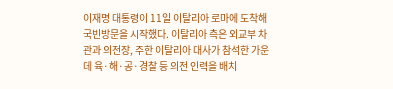이재명 대통령이 11일 이탈리아 로마에 도착해 국빈방문을 시작했다. 이탈리아 측은 외교부 차관과 의전장, 주한 이탈리아 대사가 참석한 가운데 육·해·공·경찰 등 의전 인력을 배치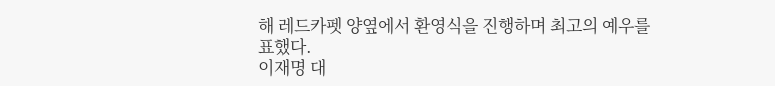해 레드카펫 양옆에서 환영식을 진행하며 최고의 예우를 표했다.
이재명 대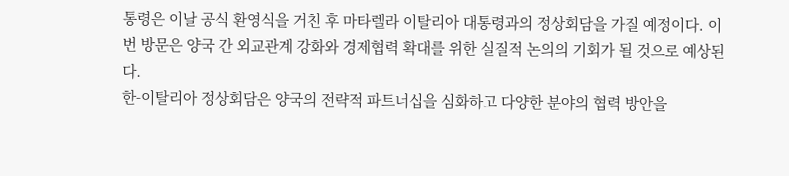통령은 이날 공식 환영식을 거친 후 마타렐라 이탈리아 대통령과의 정상회담을 가질 예정이다. 이번 방문은 양국 간 외교관계 강화와 경제협력 확대를 위한 실질적 논의의 기회가 될 것으로 예상된다.
한-이탈리아 정상회담은 양국의 전략적 파트너십을 심화하고 다양한 분야의 협력 방안을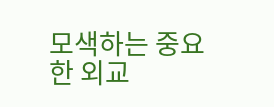모색하는 중요한 외교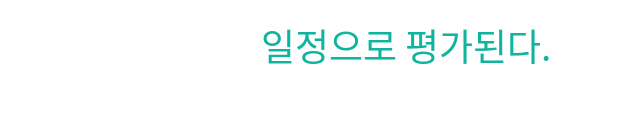일정으로 평가된다.